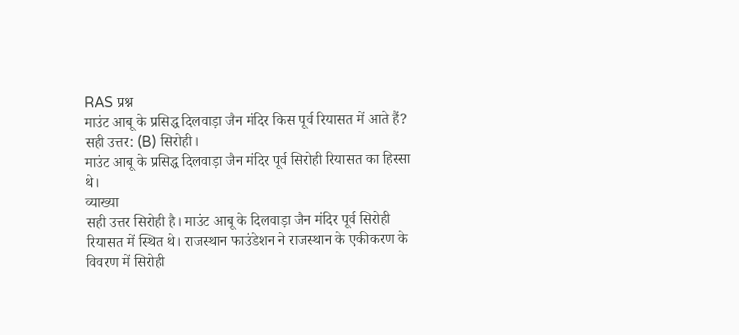RAS प्रश्न
माउंट आबू के प्रसिद्ध दिलवाड़ा जैन मंदिर किस पूर्व रियासत में आते हैं?
सही उत्तर: (B) सिरोही।
माउंट आबू के प्रसिद्ध दिलवाड़ा जैन मंदिर पूर्व सिरोही रियासत का हिस्सा थे।
व्याख्या
सही उत्तर सिरोही है। माउंट आबू के दिलवाड़ा जैन मंदिर पूर्व सिरोही रियासत में स्थित थे। राजस्थान फाउंडेशन ने राजस्थान के एकीकरण के विवरण में सिरोही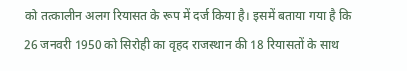को तत्कालीन अलग रियासत के रूप में दर्ज किया है। इसमें बताया गया है कि 26 जनवरी 1950 को सिरोही का वृहद राजस्थान की 18 रियासतों के साथ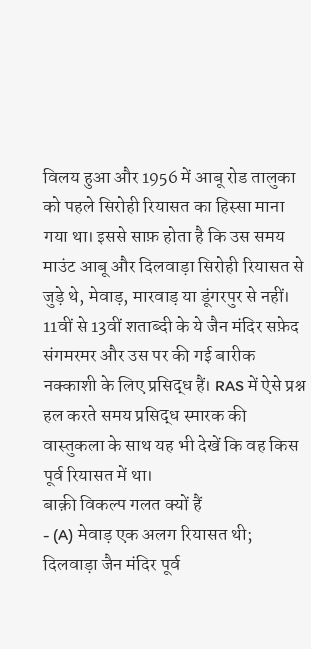विलय हुआ और 1956 में आबू रोड तालुका को पहले सिरोही रियासत का हिस्सा माना गया था। इससे साफ़ होता है कि उस समय माउंट आबू और दिलवाड़ा सिरोही रियासत से जुड़े थे, मेवाड़, मारवाड़ या डूंगरपुर से नहीं। 11वीं से 13वीं शताब्दी के ये जैन मंदिर सफ़ेद संगमरमर और उस पर की गई बारीक नक्काशी के लिए प्रसिद्ध हैं। RAS में ऐसे प्रश्न हल करते समय प्रसिद्ध स्मारक की वास्तुकला के साथ यह भी देखें कि वह किस पूर्व रियासत में था।
बाक़ी विकल्प गलत क्यों हैं
- (A) मेवाड़ एक अलग रियासत थी; दिलवाड़ा जैन मंदिर पूर्व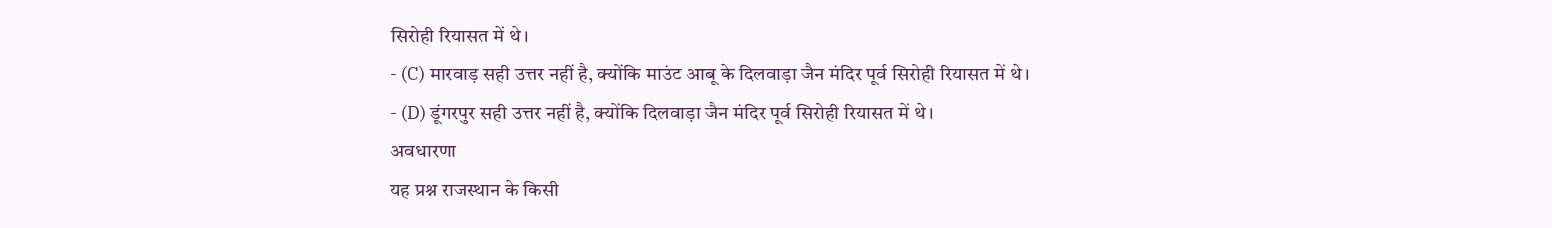सिरोही रियासत में थे।
- (C) मारवाड़ सही उत्तर नहीं है, क्योंकि माउंट आबू के दिलवाड़ा जैन मंदिर पूर्व सिरोही रियासत में थे।
- (D) डूंगरपुर सही उत्तर नहीं है, क्योंकि दिलवाड़ा जैन मंदिर पूर्व सिरोही रियासत में थे।
अवधारणा
यह प्रश्न राजस्थान के किसी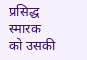प्रसिद्ध स्मारक को उसकी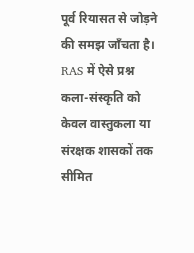पूर्व रियासत से जोड़ने की समझ जाँचता है। RAS में ऐसे प्रश्न कला-संस्कृति को केवल वास्तुकला या संरक्षक शासकों तक सीमित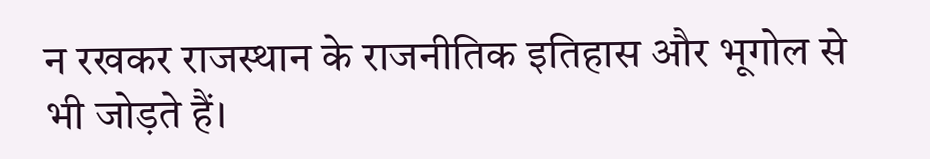न रखकर राजस्थान के राजनीतिक इतिहास और भूगोल से भी जोड़ते हैं।